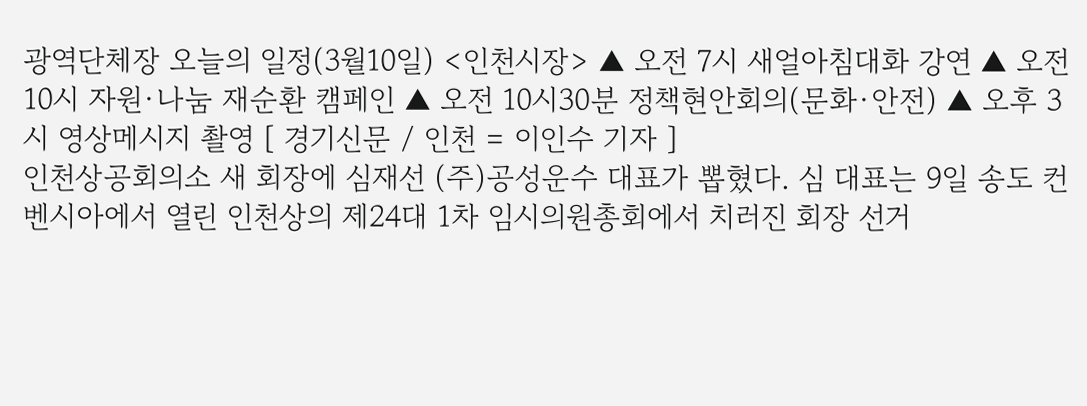광역단체장 오늘의 일정(3월10일) <인천시장> ▲ 오전 7시 새얼아침대화 강연 ▲ 오전 10시 자원·나눔 재순환 캠페인 ▲ 오전 10시30분 정책현안회의(문화·안전) ▲ 오후 3시 영상메시지 촬영 [ 경기신문 / 인천 = 이인수 기자 ]
인천상공회의소 새 회장에 심재선 (주)공성운수 대표가 뽑혔다. 심 대표는 9일 송도 컨벤시아에서 열린 인천상의 제24대 1차 임시의원총회에서 치러진 회장 선거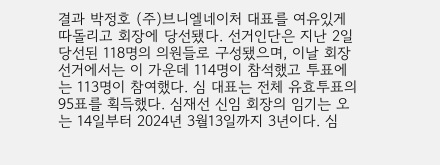결과 박정호 (주)브니엘네이처 대표를 여유있게 따돌리고 회장에 당선됐다. 선거인단은 지난 2일 당선된 118명의 의원들로 구성됐으며, 이날 회장 선거에서는 이 가운데 114명이 참석했고 투표에는 113명이 참여했다. 심 대표는 전체 유효투표의 95표를 획득했다. 심재선 신임 회장의 임기는 오는 14일부터 2024년 3월13일까지 3년이다. 심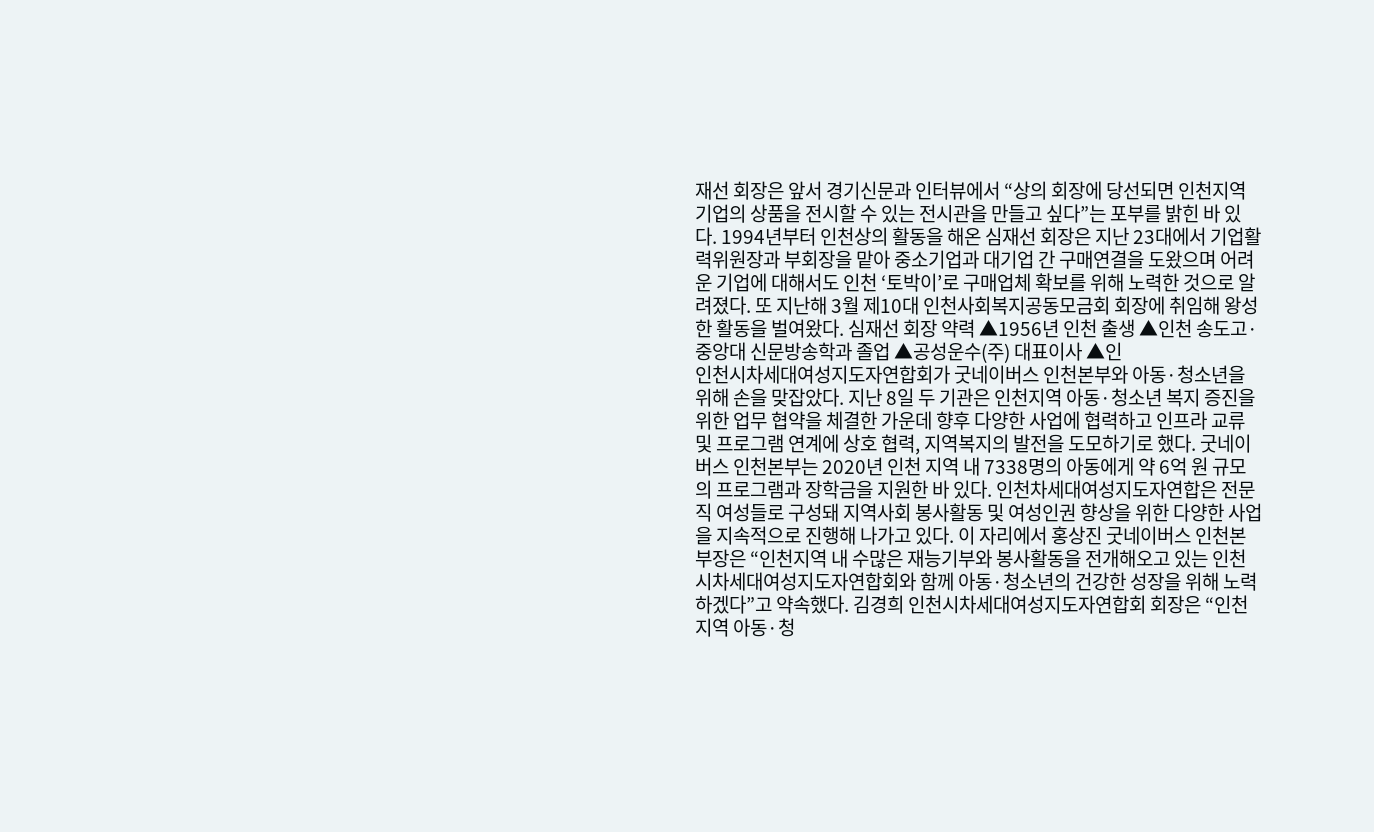재선 회장은 앞서 경기신문과 인터뷰에서 “상의 회장에 당선되면 인천지역 기업의 상품을 전시할 수 있는 전시관을 만들고 싶다”는 포부를 밝힌 바 있다. 1994년부터 인천상의 활동을 해온 심재선 회장은 지난 23대에서 기업활력위원장과 부회장을 맡아 중소기업과 대기업 간 구매연결을 도왔으며 어려운 기업에 대해서도 인천 ‘토박이’로 구매업체 확보를 위해 노력한 것으로 알려졌다. 또 지난해 3월 제10대 인천사회복지공동모금회 회장에 취임해 왕성한 활동을 벌여왔다. 심재선 회장 약력 ▲1956년 인천 출생 ▲인천 송도고·중앙대 신문방송학과 졸업 ▲공성운수(주) 대표이사 ▲인
인천시차세대여성지도자연합회가 굿네이버스 인천본부와 아동·청소년을 위해 손을 맞잡았다. 지난 8일 두 기관은 인천지역 아동·청소년 복지 증진을 위한 업무 협약을 체결한 가운데 향후 다양한 사업에 협력하고 인프라 교류 및 프로그램 연계에 상호 협력, 지역복지의 발전을 도모하기로 했다. 굿네이버스 인천본부는 2020년 인천 지역 내 7338명의 아동에게 약 6억 원 규모의 프로그램과 장학금을 지원한 바 있다. 인천차세대여성지도자연합은 전문직 여성들로 구성돼 지역사회 봉사활동 및 여성인권 향상을 위한 다양한 사업을 지속적으로 진행해 나가고 있다. 이 자리에서 홍상진 굿네이버스 인천본부장은 “인천지역 내 수많은 재능기부와 봉사활동을 전개해오고 있는 인천시차세대여성지도자연합회와 함께 아동·청소년의 건강한 성장을 위해 노력하겠다”고 약속했다. 김경희 인천시차세대여성지도자연합회 회장은 “인천지역 아동·청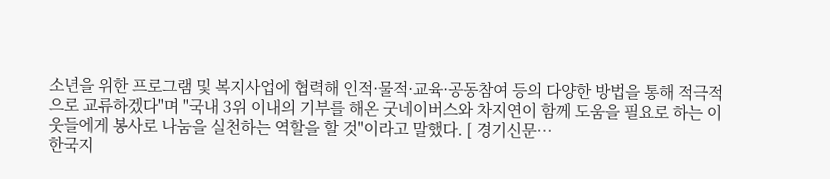소년을 위한 프로그램 및 복지사업에 협력해 인적·물적·교육·공동참여 등의 다양한 방법을 통해 적극적으로 교류하겠다"며 "국내 3위 이내의 기부를 해온 굿네이버스와 차지연이 함께 도움을 필요로 하는 이웃들에게 봉사로 나눔을 실천하는 역할을 할 것"이라고 말했다. [ 경기신문…
한국지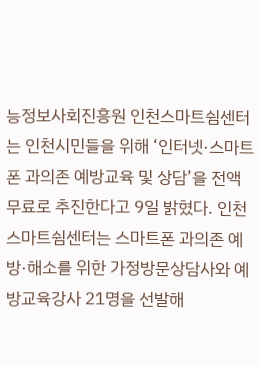능정보사회진흥원 인천스마트쉼센터는 인천시민들을 위해 ‘인터넷·스마트폰 과의존 예방교육 및 상담’을 전액 무료로 추진한다고 9일 밝혔다. 인천스마트쉼센터는 스마트폰 과의존 예방·해소를 위한 가정방문상담사와 예방교육강사 21명을 선발해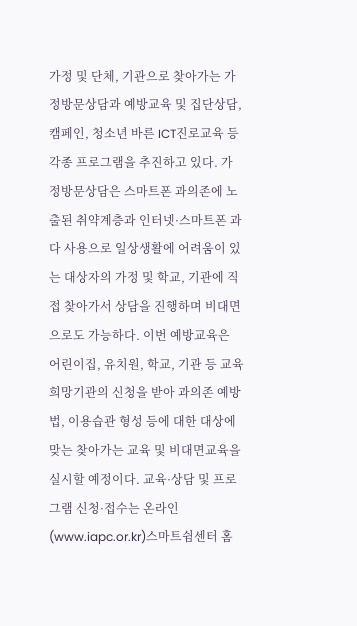가정 및 단체, 기관으로 찾아가는 가정방문상담과 예방교육 및 집단상담, 캠페인, 청소년 바른 ICT진로교육 등 각종 프로그램을 추진하고 있다. 가정방문상담은 스마트폰 과의존에 노출된 취약계층과 인터넷·스마트폰 과다 사용으로 일상생활에 어려움이 있는 대상자의 가정 및 학교, 기관에 직접 찾아가서 상담을 진행하며 비대면으로도 가능하다. 이번 예방교육은 어린이집, 유치원, 학교, 기관 등 교육희망기관의 신청을 받아 과의존 예방법, 이용습관 형성 등에 대한 대상에 맞는 찾아가는 교육 및 비대면교육을 실시할 예정이다. 교육·상담 및 프로그램 신청·접수는 온라인(www.iapc.or.kr)스마트쉼센터 홈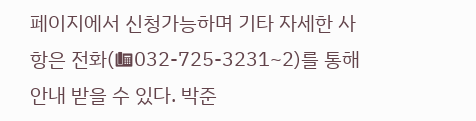페이지에서 신청가능하며 기타 자세한 사항은 전화(☎032-725-3231~2)를 통해 안내 받을 수 있다. 박준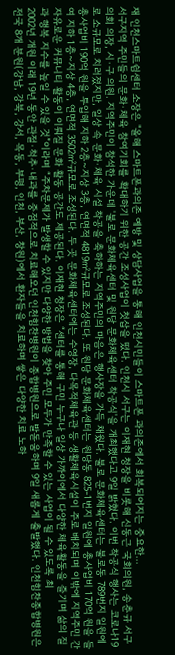재 인천스마트쉼센터 소장은 "올해 스마트폰과의존 예방 및 상담사업을 통해 인천시민들이 스마트폰 과의존에서 회복되어지는 중요한…
서구지역 주민들의 문화·체육 참여기회를 확대하기 위한 공간 조성사업이 첫삽을 떴다. 인천시 서구는 이재현 청장을 비롯해 신동근 국회의원, 송춘규 서구의회 의장, 시·구 의원. 지역주민이 참석한 가운데 '불로 문화체육센터 및 원당 문화체육센터 착공식'을 개최했다고 9일 밝혔다. 이번 착공식 행사는 코로나19로 소규모로 치러졌지만, 일상 속 문화·체육 시설 착공을 축하하는 지역주민의 마음은 행사장을 가득 채웠다. 불로 문화체육센터는 불로동 789번지 일원에 총사업비 190억 원을 투입해 지하 2층~지상 3층, 연면적 4819㎡규모로 조성된다. 또 원당 문화체육센터는 원당동 825-1번지 일원에 총사업비 170억 원을 들여 지하 1층~지상 4층, 연면적 3502㎡규모로 조성된다. 두 곳 문화체육센터에는 수영장, 다목적체육관 등 생활체육시설이 주로 배치되며 이밖에 지역주민 간 자유로운 커뮤니티 활동이 이뤄질 문화 활동 공간도 제공된다. 이재현 청장은 “센터를 통해 구민 누구나 일상 가까이에서 다양한 체육활동을 즐기며 삶의 질과 행복 지수를 높일 수 있을 것”이라며 “주차문제가 발생할 수 있지만 다양한 방법을 찾아 주민 모두가 만족할 수 있는 사업이 될 수 있도록 최
2002년 개원 이래 19년 동안 관절∙척추∙내과를 중점적으로 치료해오던 인천힘찬병원이 종합병원으로 발돋움하며 9일 새롭게 출발했다. 인천힘찬종합병원은 전국 8개 분원(강남, 강북, 강서, 목동, 부평, 인천, 부산, 창원)에서 환자들을 치료하며 쌓은 다양한 치료 노하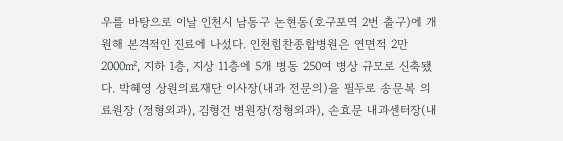우를 바탕으로 이날 인천시 남동구 논현동(호구포역 2번 출구)에 개원해 본격적인 진료에 나섰다. 인천힘찬종합병원은 연면적 2만2000㎡, 지하 1층, 지상 11층에 5개 병동 250여 병상 규모로 신축됐다. 박혜영 상원의료재단 이사장(내과 전문의)을 필두로 송문복 의료원장 (정형외과), 김형건 병원장(정형외과), 손효문 내과센터장(내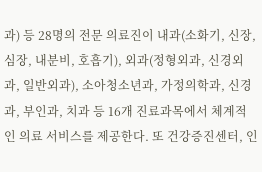과) 등 28명의 전문 의료진이 내과(소화기, 신장, 심장, 내분비, 호흡기), 외과(정형외과, 신경외과, 일반외과), 소아청소년과, 가정의학과, 신경과, 부인과, 치과 등 16개 진료과목에서 체계적인 의료 서비스를 제공한다. 또 건강증진센터, 인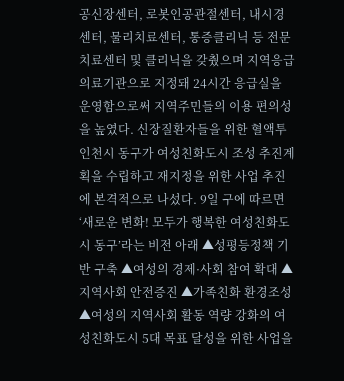공신장센터, 로봇인공관절센터, 내시경센터, 물리치료센터, 통증클리닉 등 전문치료센터 및 클리닉을 갖췄으며 지역응급의료기관으로 지정돼 24시간 응급실을 운영함으로써 지역주민들의 이용 편의성을 높였다. 신장질환자들을 위한 혈액투
인천시 동구가 여성친화도시 조성 추진계획을 수립하고 재지정을 위한 사업 추진에 본격적으로 나섰다. 9일 구에 따르면 ‘새로운 변화! 모두가 행복한 여성친화도시 동구’라는 비전 아래 ▲성평등정책 기반 구축 ▲여성의 경제·사회 참여 확대 ▲지역사회 안전증진 ▲가족친화 환경조성 ▲여성의 지역사회 활동 역량 강화의 여성친화도시 5대 목표 달성을 위한 사업을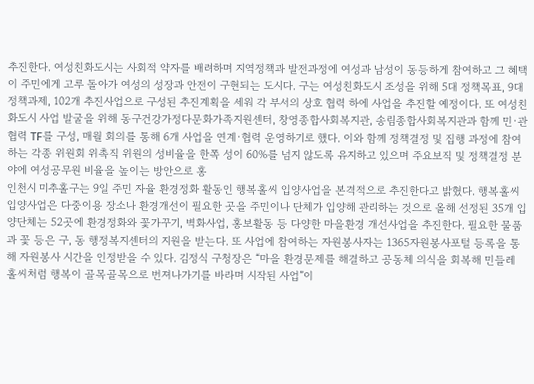추진한다. 여성친화도시는 사회적 약자를 배려하며 지역정책과 발전과정에 여성과 남성이 동등하게 참여하고 그 혜택이 주민에게 고루 돌아가 여성의 성장과 안전이 구현되는 도시다. 구는 여성친화도시 조성을 위해 5대 정책목표, 9대 정책과제, 102개 추진사업으로 구성된 추진계획을 세워 각 부서의 상호 협력 하에 사업을 추진할 예정이다. 또 여성친화도시 사업 발굴을 위해 동구건강가정다문화가족지원센터, 창영종합사회복지관, 송림종합사회복지관과 함께 민·관 협력 TF를 구성, 매월 회의를 통해 6개 사업을 연계·협력 운영하기로 했다. 이와 함께 정책결정 및 집행 과정에 참여하는 각종 위원회 위촉직 위원의 성비율을 한쪽 성이 60%를 넘지 않도록 유지하고 있으며 주요보직 및 정책결정 분야에 여성공무원 비율을 높이는 방안으로 홍
인천시 미추홀구는 9일 주민 자율 환경정화 활동인 행복홀씨 입양사업을 본격적으로 추진한다고 밝혔다. 행복홀씨 입양사업은 다중이용 장소나 환경개선이 필요한 곳을 주민이나 단체가 입양해 관리하는 것으로 올해 선정된 35개 입양단체는 52곳에 환경정화와 꽃가꾸기, 벽화사업, 홍보활동 등 다양한 마을환경 개선사업을 추진한다. 필요한 물품과 꽃 등은 구, 동 행정복지센터의 지원을 받는다. 또 사업에 참여하는 자원봉사자는 1365자원봉사포털 등록을 통해 자원봉사 시간을 인정받을 수 있다. 김정식 구청장은 “마을 환경문제를 해결하고 공동체 의식을 회복해 민들레 홀씨처럼 행복이 골목골목으로 번져나가기를 바라며 시작된 사업”이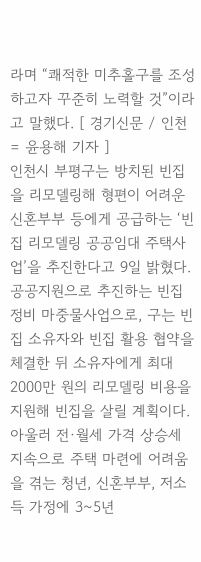라며 “쾌적한 미추홀구를 조성하고자 꾸준히 노력할 것”이라고 말했다. [ 경기신문 / 인천 = 윤용해 기자 ]
인천시 부평구는 방치된 빈집을 리모델링해 형편이 어려운 신혼부부 등에게 공급하는 ‘빈집 리모델링 공공임대 주택사업’을 추진한다고 9일 밝혔다. 공공지원으로 추진하는 빈집정비 마중물사업으로, 구는 빈집 소유자와 빈집 활용 협약을 체결한 뒤 소유자에게 최대 2000만 원의 리모델링 비용을 지원해 빈집을 살릴 계획이다. 아울러 전·월세 가격 상승세 지속으로 주택 마련에 어려움을 겪는 청년, 신혼부부, 저소득 가정에 3~5년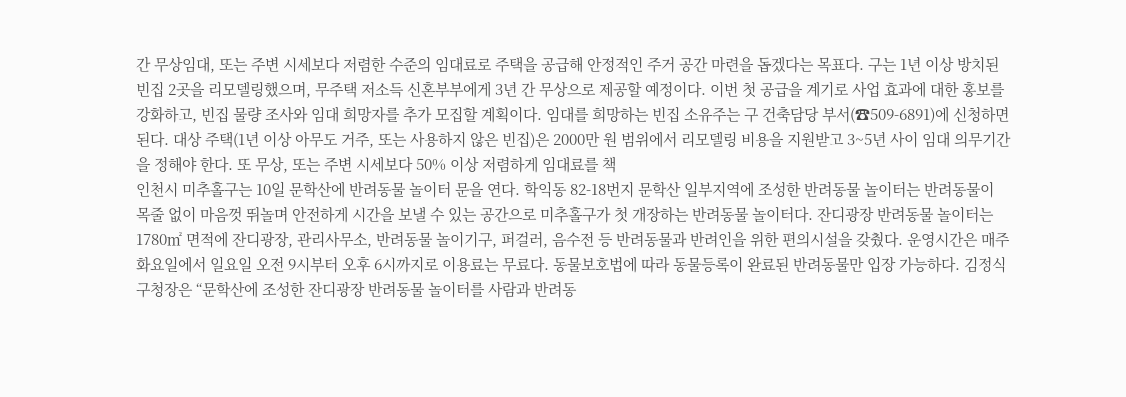간 무상임대, 또는 주변 시세보다 저렴한 수준의 임대료로 주택을 공급해 안정적인 주거 공간 마련을 돕겠다는 목표다. 구는 1년 이상 방치된 빈집 2곳을 리모델링했으며, 무주택 저소득 신혼부부에게 3년 간 무상으로 제공할 예정이다. 이번 첫 공급을 계기로 사업 효과에 대한 홍보를 강화하고, 빈집 물량 조사와 임대 희망자를 추가 모집할 계획이다. 임대를 희망하는 빈집 소유주는 구 건축담당 부서(☎509-6891)에 신청하면 된다. 대상 주택(1년 이상 아무도 거주, 또는 사용하지 않은 빈집)은 2000만 원 범위에서 리모델링 비용을 지원받고 3~5년 사이 임대 의무기간을 정해야 한다. 또 무상, 또는 주변 시세보다 50% 이상 저렴하게 임대료를 책
인천시 미추홀구는 10일 문학산에 반려동물 놀이터 문을 연다. 학익동 82-18번지 문학산 일부지역에 조성한 반려동물 놀이터는 반려동물이 목줄 없이 마음껏 뛰놀며 안전하게 시간을 보낼 수 있는 공간으로 미추홀구가 첫 개장하는 반려동물 놀이터다. 잔디광장 반려동물 놀이터는 1780㎡ 면적에 잔디광장, 관리사무소, 반려동물 놀이기구, 퍼걸러, 음수전 등 반려동물과 반려인을 위한 편의시설을 갖췄다. 운영시간은 매주 화요일에서 일요일 오전 9시부터 오후 6시까지로 이용료는 무료다. 동물보호법에 따라 동물등록이 완료된 반려동물만 입장 가능하다. 김정식 구청장은 “문학산에 조성한 잔디광장 반려동물 놀이터를 사람과 반려동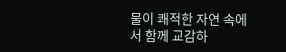물이 쾌적한 자연 속에서 함께 교감하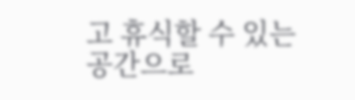고 휴식할 수 있는 공간으로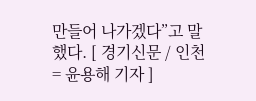만들어 나가겠다”고 말했다. [ 경기신문 / 인천 = 윤용해 기자 ]